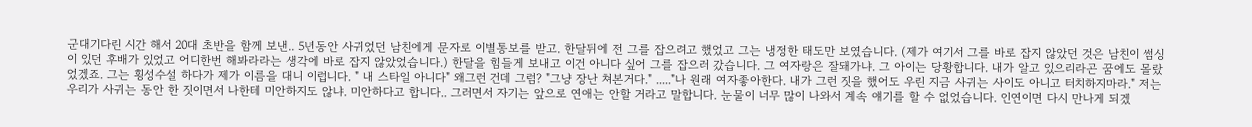군대기다린 시간 해서 20대 초반을 함께 보낸.. 5년동안 사귀었던 남친에게 문자로 이별통보를 받고. 한달뒤에 전 그를 잡으려고 했었고 그는 냉정한 태도만 보였습니다. (제가 여기서 그를 바로 잡지 않았던 것은 남친이 썸싱이 있던 후배가 있었고 어디한번 해봐라라는 생각에 바로 잡지 않았었습니다.) 한달을 힘들게 보내고 이건 아니다 싶어 그를 잡으러 갔습니다. 그 여자랑은 잘돼가냐. 그 아이는 당황합니다. 내가 알고 있으리라곤 꿈에도 몰랐었겠죠. 그는 횡성수설 하다가 제가 이름을 대니 이럽니다. " 내 스타일 아니다" 왜그런 건데 그럼? "그냥 장난 쳐본거다." ....."나 원래 여자좋아한다. 내가 그런 짓을 했어도 우린 지금 사귀는 사이도 아니고 터치하지마라." 저는 우리가 사귀는 동안 한 짓이면서 나한테 미안하지도 않냐. 미안하다고 합니다.. 그러면서 자기는 앞으로 연애는 안할 거라고 말합니다. 눈물이 너무 많이 나와서 계속 얘기를 할 수 없었습니다. 인연이면 다시 만나게 되겠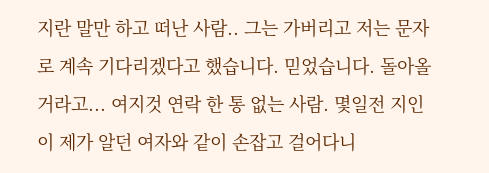지란 말만 하고 떠난 사람.. 그는 가버리고 저는 문자로 계속 기다리겠다고 했습니다. 믿었습니다. 돌아올거라고... 여지것 연락 한 통 없는 사람. 몇일전 지인이 제가 알던 여자와 같이 손잡고 걸어다니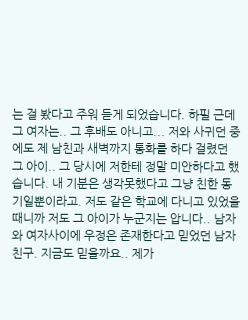는 걸 봤다고 주워 듣게 되었습니다. 하필 근데 그 여자는.. 그 후배도 아니고... 저와 사귀던 중에도 제 남친과 새벽까지 통화를 하다 걸렸던 그 아이.. 그 당시에 저한테 정말 미안하다고 했습니다. 내 기분은 생각못했다고 그냥 친한 동기일뿐이라고. 저도 같은 학교에 다니고 있었을때니까 저도 그 아이가 누군지는 압니다.. 남자와 여자사이에 우정은 존재한다고 믿었던 남자친구. 지금도 믿을까요.. 제가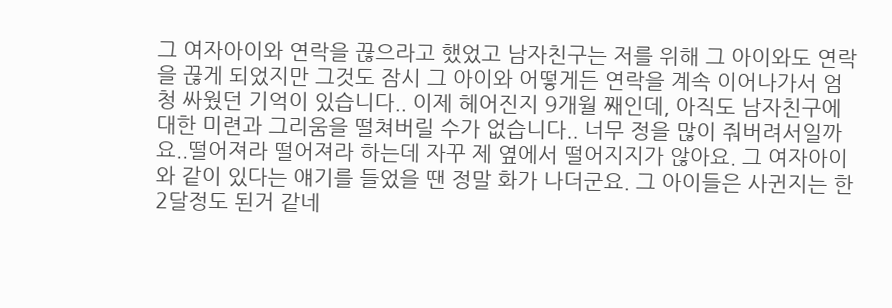그 여자아이와 연락을 끊으라고 했었고 남자친구는 저를 위해 그 아이와도 연락을 끊게 되었지만 그것도 잠시 그 아이와 어떻게든 연락을 계속 이어나가서 엄청 싸웠던 기억이 있습니다.. 이제 헤어진지 9개월 째인데, 아직도 남자친구에 대한 미련과 그리움을 떨쳐버릴 수가 없습니다.. 너무 정을 많이 줘버려서일까요..떨어져라 떨어져라 하는데 자꾸 제 옆에서 떨어지지가 않아요. 그 여자아이와 같이 있다는 얘기를 들었을 땐 정말 화가 나더군요. 그 아이들은 사귄지는 한 2달정도 된거 같네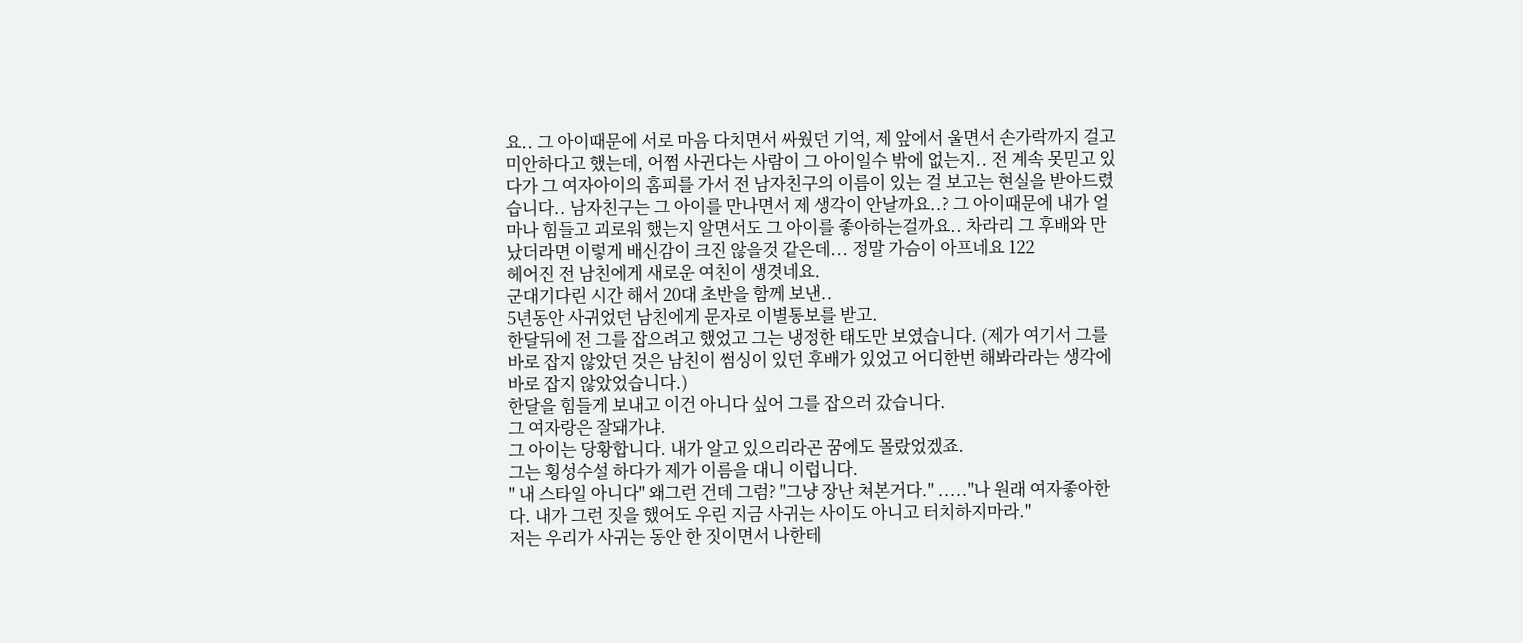요.. 그 아이때문에 서로 마음 다치면서 싸웠던 기억, 제 앞에서 울면서 손가락까지 걸고 미안하다고 했는데, 어쩜 사귄다는 사람이 그 아이일수 밖에 없는지.. 전 계속 못믿고 있다가 그 여자아이의 홈피를 가서 전 남자친구의 이름이 있는 걸 보고는 현실을 받아드렸습니다.. 남자친구는 그 아이를 만나면서 제 생각이 안날까요..? 그 아이때문에 내가 얼마나 힘들고 괴로워 했는지 알면서도 그 아이를 좋아하는걸까요.. 차라리 그 후배와 만났더라면 이렇게 배신감이 크진 않을것 같은데... 정말 가슴이 아프네요 122
헤어진 전 남친에게 새로운 여친이 생겻네요.
군대기다린 시간 해서 20대 초반을 함께 보낸..
5년동안 사귀었던 남친에게 문자로 이별통보를 받고.
한달뒤에 전 그를 잡으려고 했었고 그는 냉정한 태도만 보였습니다. (제가 여기서 그를 바로 잡지 않았던 것은 남친이 썸싱이 있던 후배가 있었고 어디한번 해봐라라는 생각에 바로 잡지 않았었습니다.)
한달을 힘들게 보내고 이건 아니다 싶어 그를 잡으러 갔습니다.
그 여자랑은 잘돼가냐.
그 아이는 당황합니다. 내가 알고 있으리라곤 꿈에도 몰랐었겠죠.
그는 횡성수설 하다가 제가 이름을 대니 이럽니다.
" 내 스타일 아니다" 왜그런 건데 그럼? "그냥 장난 쳐본거다." ....."나 원래 여자좋아한다. 내가 그런 짓을 했어도 우린 지금 사귀는 사이도 아니고 터치하지마라."
저는 우리가 사귀는 동안 한 짓이면서 나한테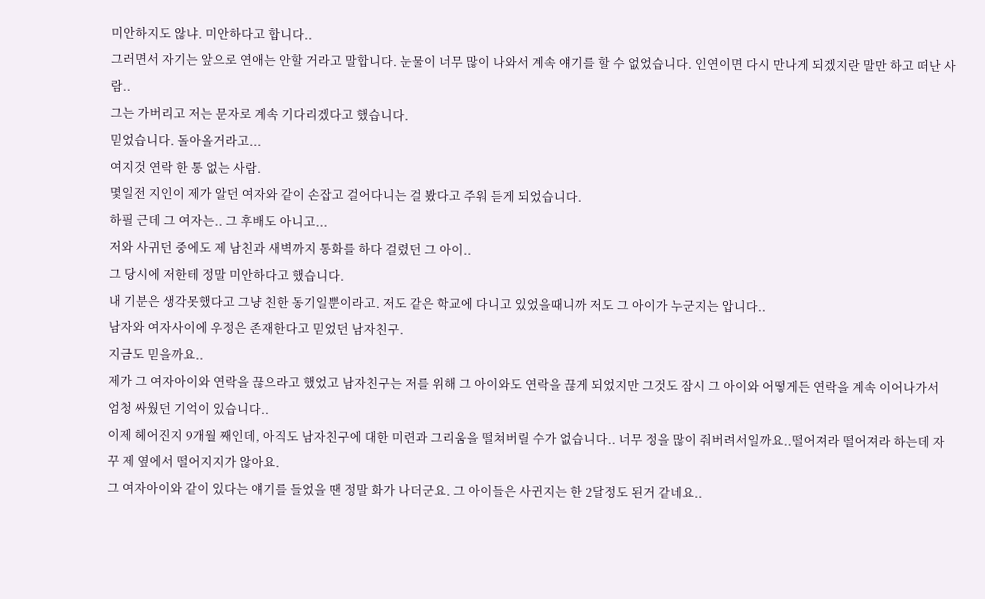미안하지도 않냐. 미안하다고 합니다..
그러면서 자기는 앞으로 연애는 안할 거라고 말합니다. 눈물이 너무 많이 나와서 계속 얘기를 할 수 없었습니다. 인연이면 다시 만나게 되겠지란 말만 하고 떠난 사람..
그는 가버리고 저는 문자로 계속 기다리겠다고 했습니다.
믿었습니다. 돌아올거라고...
여지것 연락 한 통 없는 사람.
몇일전 지인이 제가 알던 여자와 같이 손잡고 걸어다니는 걸 봤다고 주워 듣게 되었습니다.
하필 근데 그 여자는.. 그 후배도 아니고...
저와 사귀던 중에도 제 남친과 새벽까지 통화를 하다 걸렸던 그 아이..
그 당시에 저한테 정말 미안하다고 했습니다.
내 기분은 생각못했다고 그냥 친한 동기일뿐이라고. 저도 같은 학교에 다니고 있었을때니까 저도 그 아이가 누군지는 압니다..
남자와 여자사이에 우정은 존재한다고 믿었던 남자친구.
지금도 믿을까요..
제가 그 여자아이와 연락을 끊으라고 했었고 남자친구는 저를 위해 그 아이와도 연락을 끊게 되었지만 그것도 잠시 그 아이와 어떻게든 연락을 계속 이어나가서 엄청 싸웠던 기억이 있습니다..
이제 헤어진지 9개월 째인데, 아직도 남자친구에 대한 미련과 그리움을 떨쳐버릴 수가 없습니다.. 너무 정을 많이 줘버려서일까요..떨어져라 떨어져라 하는데 자꾸 제 옆에서 떨어지지가 않아요.
그 여자아이와 같이 있다는 얘기를 들었을 땐 정말 화가 나더군요. 그 아이들은 사귄지는 한 2달정도 된거 같네요..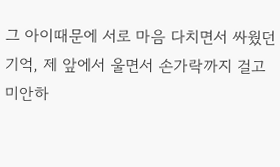그 아이때문에 서로 마음 다치면서 싸웠던 기억, 제 앞에서 울면서 손가락까지 걸고 미안하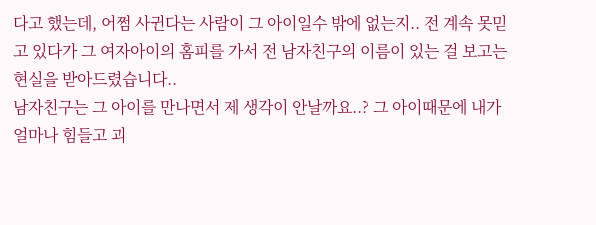다고 했는데, 어쩜 사귄다는 사람이 그 아이일수 밖에 없는지.. 전 계속 못믿고 있다가 그 여자아이의 홈피를 가서 전 남자친구의 이름이 있는 걸 보고는 현실을 받아드렸습니다..
남자친구는 그 아이를 만나면서 제 생각이 안날까요..? 그 아이때문에 내가 얼마나 힘들고 괴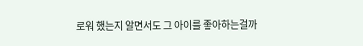로워 했는지 알면서도 그 아이를 좋아하는걸까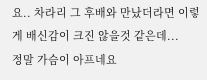요.. 차라리 그 후배와 만났더라면 이렇게 배신감이 크진 않을것 같은데...
정말 가슴이 아프네요